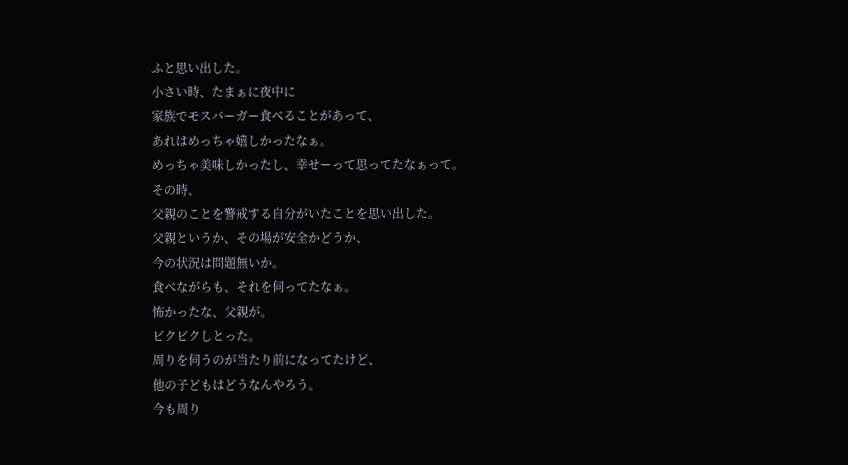ふと思い出した。
小さい時、たまぁに夜中に
家族でモスバーガー食べることがあって、
あれはめっちゃ嬉しかったなぁ。
めっちゃ美味しかったし、幸せーって思ってたなぁって。
その時、
父親のことを警戒する自分がいたことを思い出した。
父親というか、その場が安全かどうか、
今の状況は問題無いか。
食べながらも、それを伺ってたなぁ。
怖かったな、父親が。
ビクビクしとった。
周りを伺うのが当たり前になってたけど、
他の子どもはどうなんやろう。
今も周り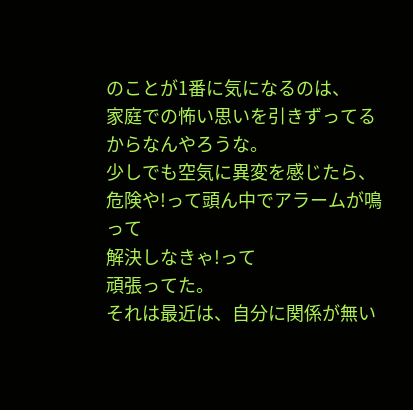のことが1番に気になるのは、
家庭での怖い思いを引きずってるからなんやろうな。
少しでも空気に異変を感じたら、
危険や!って頭ん中でアラームが鳴って
解決しなきゃ!って
頑張ってた。
それは最近は、自分に関係が無い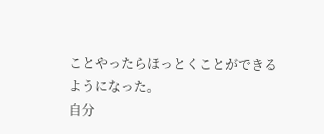ことやったらほっとくことができるようになった。
自分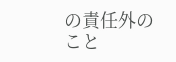の責任外のこと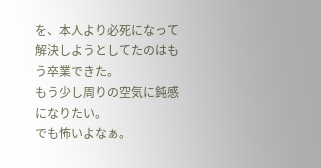を、本人より必死になって解決しようとしてたのはもう卒業できた。
もう少し周りの空気に鈍感になりたい。
でも怖いよなぁ。